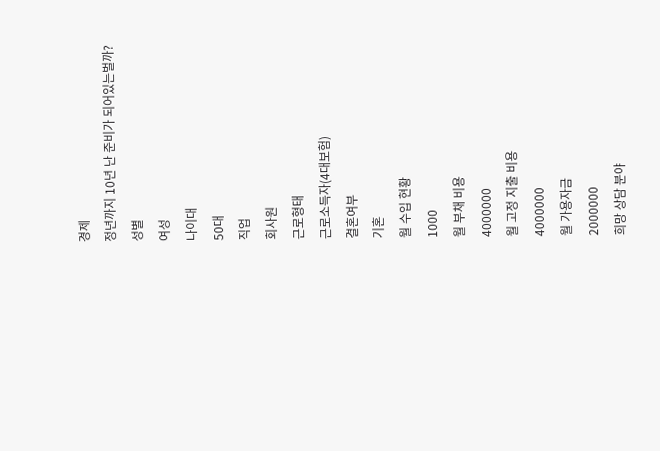경제
정년까지 10년 난 준비가 되어있는벌까?
성별
여성
나이대
50대
직업
회사원
근로형태
근로소득자(4대보험)
결혼여부
기혼
월 수입 현황
1000
월 부채 비용
4000000
월 고정 지출 비용
4000000
월 가용자금
2000000
희망 상담 분야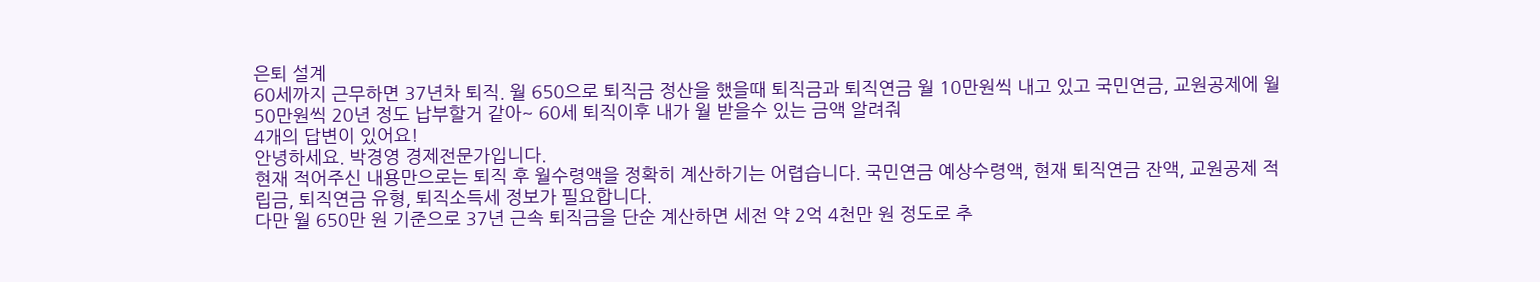은퇴 설계
60세까지 근무하면 37년차 퇴직. 월 650으로 퇴직금 정산을 했을때 퇴직금과 퇴직연금 월 10만원씩 내고 있고 국민연금, 교원공제에 월 50만원씩 20년 정도 납부할거 같아~ 60세 퇴직이후 내가 월 받을수 있는 금액 알려줘
4개의 답변이 있어요!
안녕하세요. 박경영 경제전문가입니다.
현재 적어주신 내용만으로는 퇴직 후 월수령액을 정확히 계산하기는 어렵습니다. 국민연금 예상수령액, 현재 퇴직연금 잔액, 교원공제 적립금, 퇴직연금 유형, 퇴직소득세 정보가 필요합니다.
다만 월 650만 원 기준으로 37년 근속 퇴직금을 단순 계산하면 세전 약 2억 4천만 원 정도로 추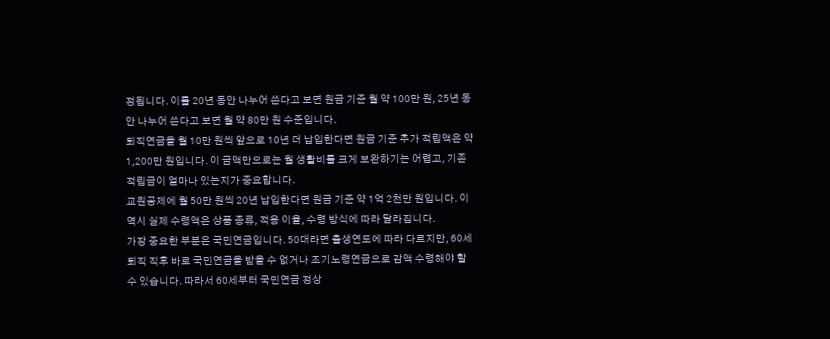정됩니다. 이를 20년 동안 나누어 쓴다고 보면 원금 기준 월 약 100만 원, 25년 동안 나누어 쓴다고 보면 월 약 80만 원 수준입니다.
퇴직연금을 월 10만 원씩 앞으로 10년 더 납입한다면 원금 기준 추가 적립액은 약 1,200만 원입니다. 이 금액만으로는 월 생활비를 크게 보완하기는 어렵고, 기존 적립금이 얼마나 있는지가 중요합니다.
교원공제에 월 50만 원씩 20년 납입한다면 원금 기준 약 1억 2천만 원입니다. 이 역시 실제 수령액은 상품 종류, 적용 이율, 수령 방식에 따라 달라집니다.
가장 중요한 부분은 국민연금입니다. 50대라면 출생연도에 따라 다르지만, 60세 퇴직 직후 바로 국민연금을 받을 수 없거나 조기노령연금으로 감액 수령해야 할 수 있습니다. 따라서 60세부터 국민연금 정상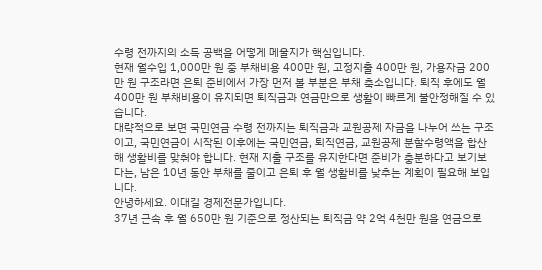수령 전까지의 소득 공백을 어떻게 메울지가 핵심입니다.
현재 월수입 1,000만 원 중 부채비용 400만 원, 고정지출 400만 원, 가용자금 200만 원 구조라면 은퇴 준비에서 가장 먼저 볼 부분은 부채 축소입니다. 퇴직 후에도 월 400만 원 부채비용이 유지되면 퇴직금과 연금만으로 생활이 빠르게 불안정해질 수 있습니다.
대략적으로 보면 국민연금 수령 전까지는 퇴직금과 교원공제 자금을 나누어 쓰는 구조이고, 국민연금이 시작된 이후에는 국민연금, 퇴직연금, 교원공제 분할수령액을 합산해 생활비를 맞춰야 합니다. 현재 지출 구조를 유지한다면 준비가 충분하다고 보기보다는, 남은 10년 동안 부채를 줄이고 은퇴 후 월 생활비를 낮추는 계획이 필요해 보입니다.
안녕하세요. 이대길 경제전문가입니다.
37년 근속 후 월 650만 원 기준으로 정산되는 퇴직금 약 2억 4천만 원을 연금으로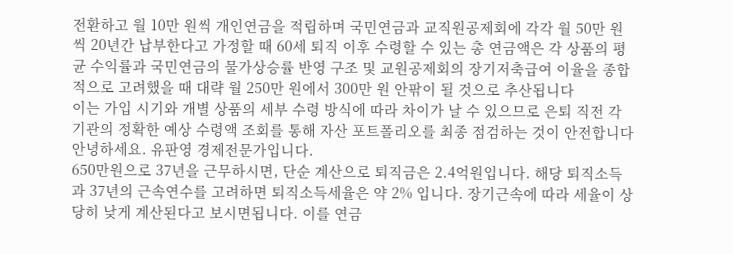전환하고 월 10만 원씩 개인연금을 적립하며 국민연금과 교직원공제회에 각각 월 50만 원씩 20년간 납부한다고 가정할 때 60세 퇴직 이후 수령할 수 있는 총 연금액은 각 상품의 평균 수익률과 국민연금의 물가상승률 반영 구조 및 교원공제회의 장기저축급여 이율을 종합적으로 고려했을 때 대략 월 250만 원에서 300만 원 안팎이 될 것으로 추산됩니다
이는 가입 시기와 개별 상품의 세부 수령 방식에 따라 차이가 날 수 있으므로 은퇴 직전 각 기관의 정확한 예상 수령액 조회를 통해 자산 포트폴리오를 최종 점검하는 것이 안전합니다
안녕하세요. 유판영 경제전문가입니다.
650만원으로 37년을 근무하시면, 단순 계산으로 퇴직금은 2.4억원입니다. 해당 퇴직소득과 37년의 근속연수를 고려하면 퇴직소득세율은 약 2% 입니다. 장기근속에 따라 세율이 상당히 낮게 계산된다고 보시면됩니다. 이를 연금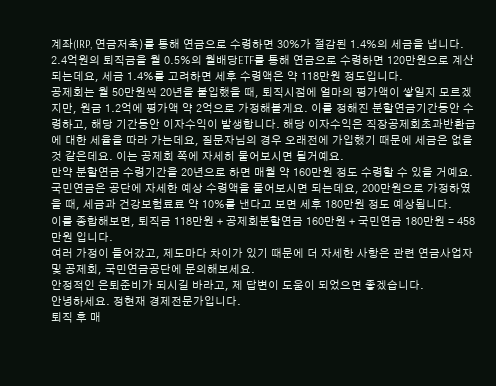계좌(IRP, 연금저축)를 통해 연금으로 수령하면 30%가 절감된 1.4%의 세금을 냅니다. 2.4억원의 퇴직금을 월 0.5%의 월배당ETF를 통해 연금으로 수령하면 120만원으로 계산되는데요, 세금 1.4%를 고려하면 세후 수령액은 약 118만원 정도입니다.
공제회는 월 50만원씩 20년을 불입했을 때, 퇴직시점에 얼마의 평가액이 쌓일지 모르겠지만, 원금 1.2억에 평가액 약 2억으로 가정해볼게요. 이를 정해진 분할연금기간동안 수령하고, 해당 기간동안 이자수익이 발생합니다. 해당 이자수익은 직장공제회초과반환급에 대한 세율을 따라 가는데요, 질문자님의 경우 오래전에 가입했기 때문에 세금은 없을 것 같은데요. 이는 공제회 쪽에 자세히 물어보시면 될거예요.
만약 분할연금 수령기간을 20년으로 하면 매월 약 160만원 정도 수령할 수 있을 거예요.
국민연금은 공단에 자세한 예상 수령액을 물어보시면 되는데요, 200만원으로 가정하였을 때, 세금과 건강보험료료 약 10%를 낸다고 보면 세후 180만원 정도 예상됩니다.
이를 종합해보면, 퇴직금 118만원 + 공제회분할연금 160만원 + 국민연금 180만원 = 458만원 입니다.
여러 가정이 들어갔고, 제도마다 차이가 있기 때문에 더 자세한 사항은 관련 연금사업자 및 공제회, 국민연금공단에 문의해보세요.
안정적인 은퇴준비가 되시길 바라고, 제 답변이 도움이 되었으면 좋겠습니다.
안녕하세요. 정현재 경제전문가입니다.
퇴직 후 매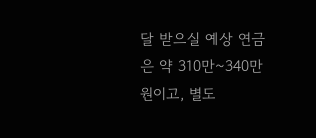달 받으실 예상 연금은 약 310만~340만원이고, 별도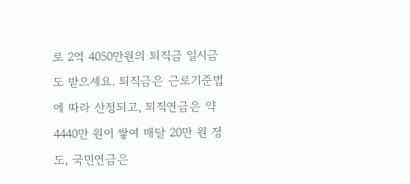로 2억 4050만원의 퇴직금 일시금도 받으세요. 퇴직금은 근로기준법에 따라 산정되고, 퇴직연금은 약 4440만 원이 쌓여 매달 20만 원 정도, 국민연금은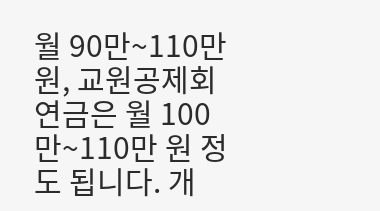월 90만~110만 원, 교원공제회 연금은 월 100만~110만 원 정도 됩니다. 개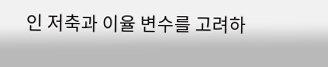인 저축과 이율 변수를 고려하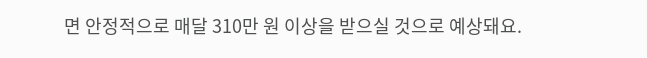면 안정적으로 매달 310만 원 이상을 받으실 것으로 예상돼요.